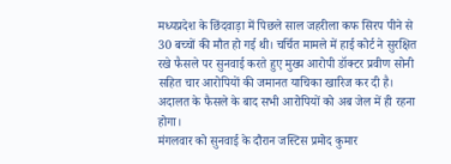मध्यप्रदेश के छिंदवाड़ा में पिछले साल जहरीला कफ सिरप पीने से 30 बच्चों की मौत हो गई थी। चर्चित मामले में हाई कोर्ट ने सुरक्षित रखे फैसले पर सुनवाई करते हुए मुख्य आरोपी डॉक्टर प्रवीण सोनी सहित चार आरोपियों की जमानत याचिका खारिज कर दी है। अदालत के फैसले के बाद सभी आरोपियों को अब जेल में ही रहना होगा।
मंगलवार को सुनवाई के दौरान जस्टिस प्रमोद कुमार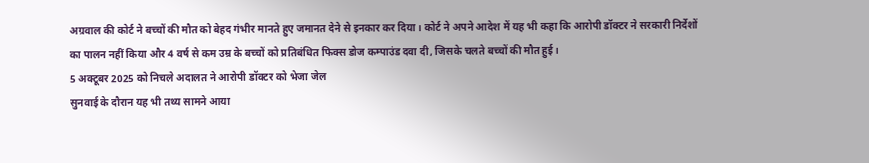अग्रवाल की कोर्ट ने बच्चों की मौत को बेहद गंभीर मानते हुए जमानत देने से इनकार कर दिया। कोर्ट ने अपने आदेश में यह भी कहा कि आरोपी डॉक्टर ने सरकारी निर्देशों का पालन नहीं किया और 4 वर्ष से कम उम्र के बच्चों को प्रतिबंधित फिक्स डोज कम्पाउंड दवा दी, जिसके चलते बच्चों की मौत हुई।
5 अक्टूबर 2025 को निचले अदालत ने आरोपी डॉक्टर को भेजा जेल
सुनवाई के दौरान यह भी तथ्य सामने आया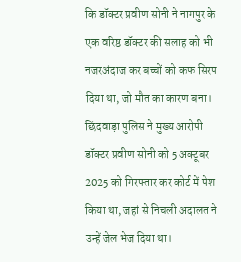कि डॉक्टर प्रवीण सोनी ने नागपुर के एक वरिष्ठ डॉक्टर की सलाह को भी नजरअंदाज कर बच्चों को कफ सिरप दिया था, जो मौत का कारण बना। छिंदवाड़ा पुलिस ने मुख्य आरोपी डॉक्टर प्रवीण सोनी को 5 अक्टूबर 2025 को गिरफ्तार कर कोर्ट में पेश किया था, जहां से निचली अदालत ने उन्हें जेल भेज दिया था।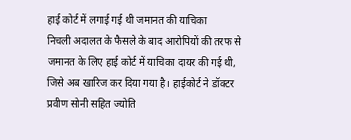हाई कोर्ट में लगाई गई थी जमानत की याचिका
निचली अदालत के फैसले के बाद आरोपियों की तरफ से जमानत के लिए हाई कोर्ट में याचिका दायर की गई थी, जिसे अब खारिज कर दिया गया है। हाईकोर्ट ने डॉक्टर प्रवीण सोनी सहित ज्योति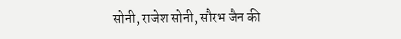सोनी, राजेश सोनी, सौरभ जैन की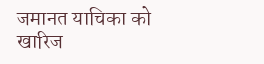जमानत याचिका को खारिज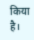किया है।